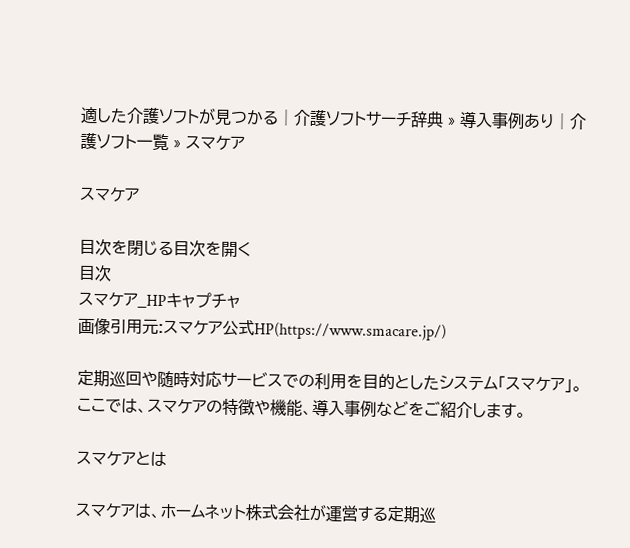適した介護ソフトが見つかる│介護ソフトサーチ辞典 » 導入事例あり│介護ソフト一覧 » スマケア

スマケア

目次を閉じる目次を開く
目次
スマケア_HPキャプチャ
画像引用元:スマケア公式HP(https://www.smacare.jp/)

定期巡回や随時対応サービスでの利用を目的としたシステム「スマケア」。ここでは、スマケアの特徴や機能、導入事例などをご紹介します。

スマケアとは

スマケアは、ホームネット株式会社が運営する定期巡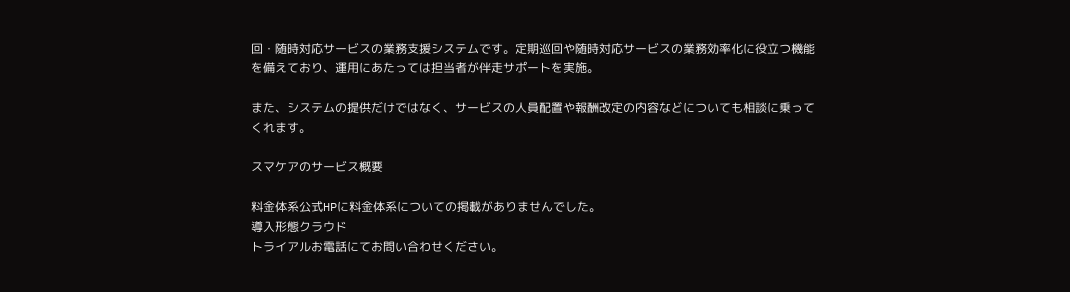回・随時対応サービスの業務支援システムです。定期巡回や随時対応サービスの業務効率化に役立つ機能を備えており、運用にあたっては担当者が伴走サポートを実施。

また、システムの提供だけではなく、サービスの人員配置や報酬改定の内容などについても相談に乗ってくれます。

スマケアのサービス概要

料金体系公式HPに料金体系についての掲載がありませんでした。
導入形態クラウド
トライアルお電話にてお問い合わせください。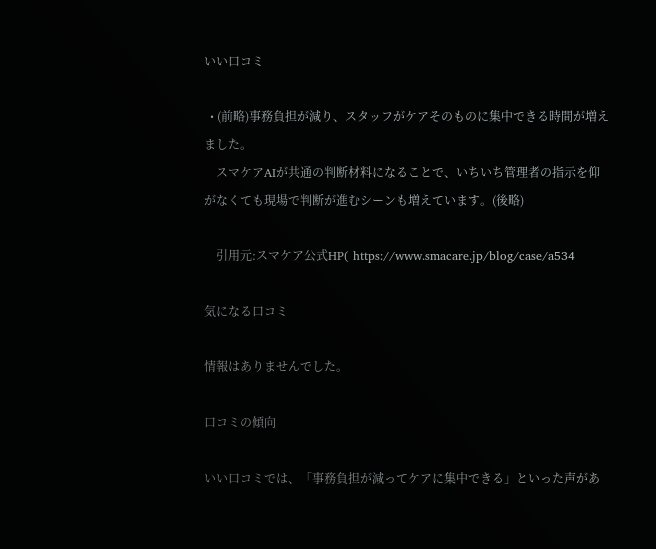いい口コミ

  • (前略)事務負担が減り、スタッフがケアそのものに集中できる時間が増えました。
    スマケアAIが共通の判断材料になることで、いちいち管理者の指示を仰がなくても現場で判断が進むシーンも増えています。(後略)

    引用元:スマケア公式HP( https://www.smacare.jp/blog/case/a534

気になる口コミ

情報はありませんでした。

口コミの傾向

いい口コミでは、「事務負担が減ってケアに集中できる」といった声があ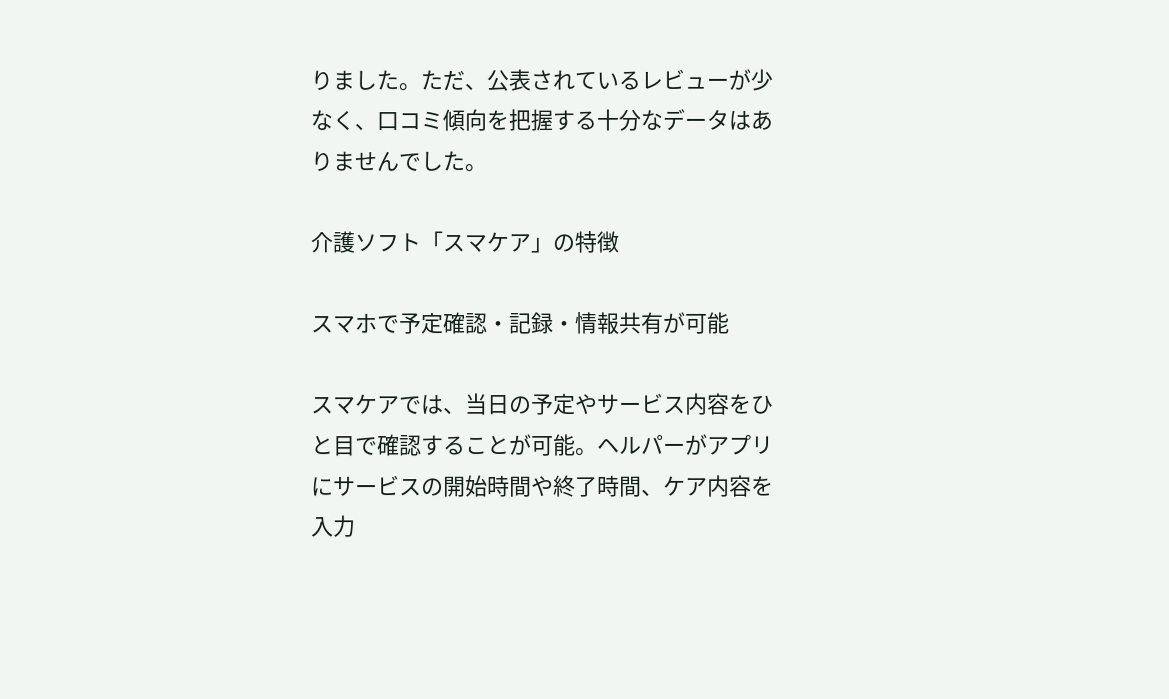りました。ただ、公表されているレビューが少なく、口コミ傾向を把握する十分なデータはありませんでした。

介護ソフト「スマケア」の特徴

スマホで予定確認・記録・情報共有が可能

スマケアでは、当日の予定やサービス内容をひと目で確認することが可能。ヘルパーがアプリにサービスの開始時間や終了時間、ケア内容を入力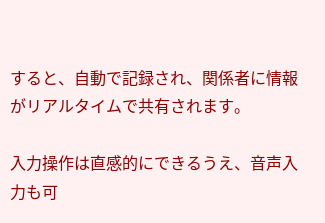すると、自動で記録され、関係者に情報がリアルタイムで共有されます。

入力操作は直感的にできるうえ、音声入力も可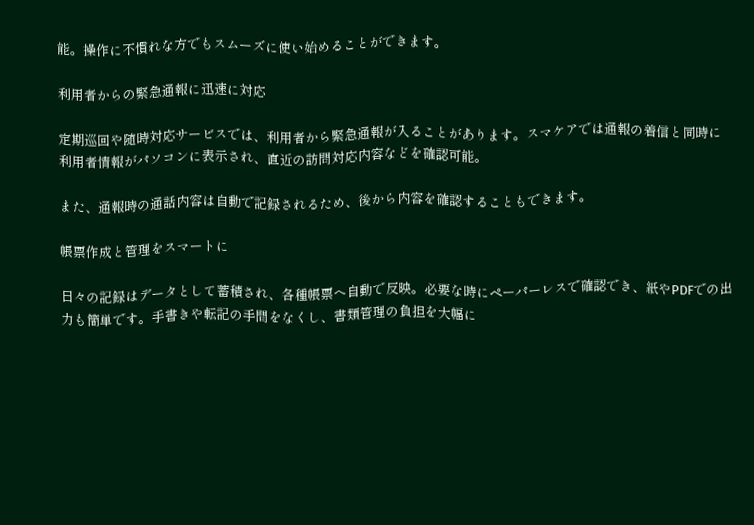能。操作に不慣れな方でもスムーズに使い始めることができます。

利用者からの緊急通報に迅速に対応

定期巡回や随時対応サービスでは、利用者から緊急通報が入ることがあります。スマケアでは通報の着信と同時に利用者情報がパソコンに表示され、直近の訪問対応内容などを確認可能。

また、通報時の通話内容は自動で記録されるため、後から内容を確認することもできます。

帳票作成と管理をスマートに

日々の記録はデータとして蓄積され、各種帳票へ自動で反映。必要な時にペーパーレスで確認でき、紙やPDFでの出力も簡単です。手書きや転記の手間をなくし、書類管理の負担を大幅に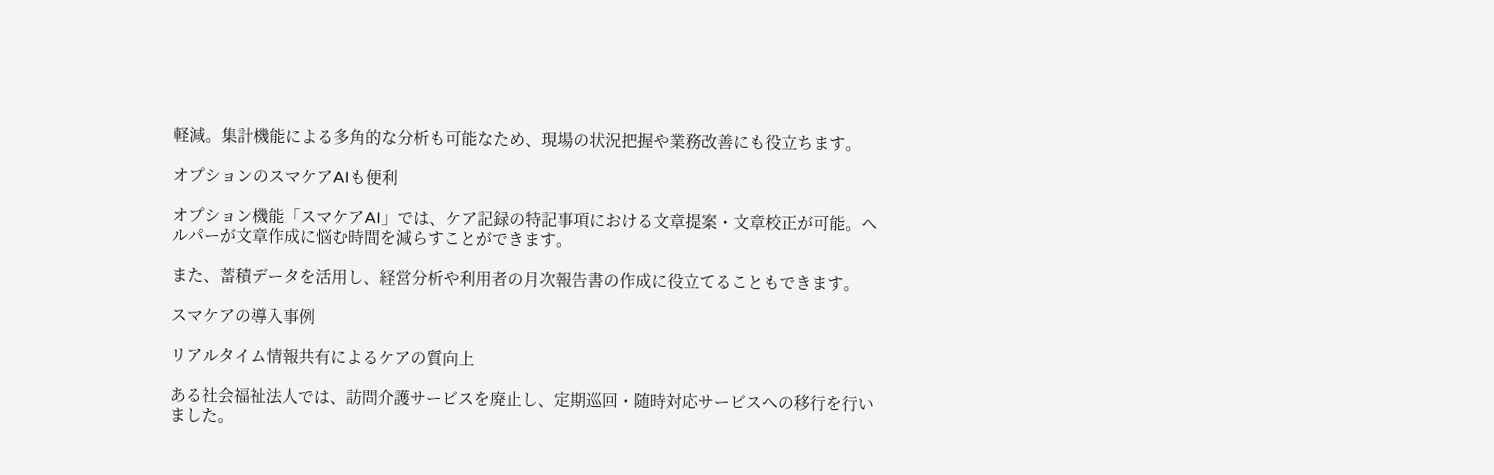軽減。集計機能による多角的な分析も可能なため、現場の状況把握や業務改善にも役立ちます。

オプションのスマケアAIも便利

オプション機能「スマケアAI」では、ケア記録の特記事項における文章提案・文章校正が可能。ヘルパーが文章作成に悩む時間を減らすことができます。

また、蓄積データを活用し、経営分析や利用者の月次報告書の作成に役立てることもできます。

スマケアの導入事例

リアルタイム情報共有によるケアの質向上

ある社会福祉法人では、訪問介護サービスを廃止し、定期巡回・随時対応サービスへの移行を行いました。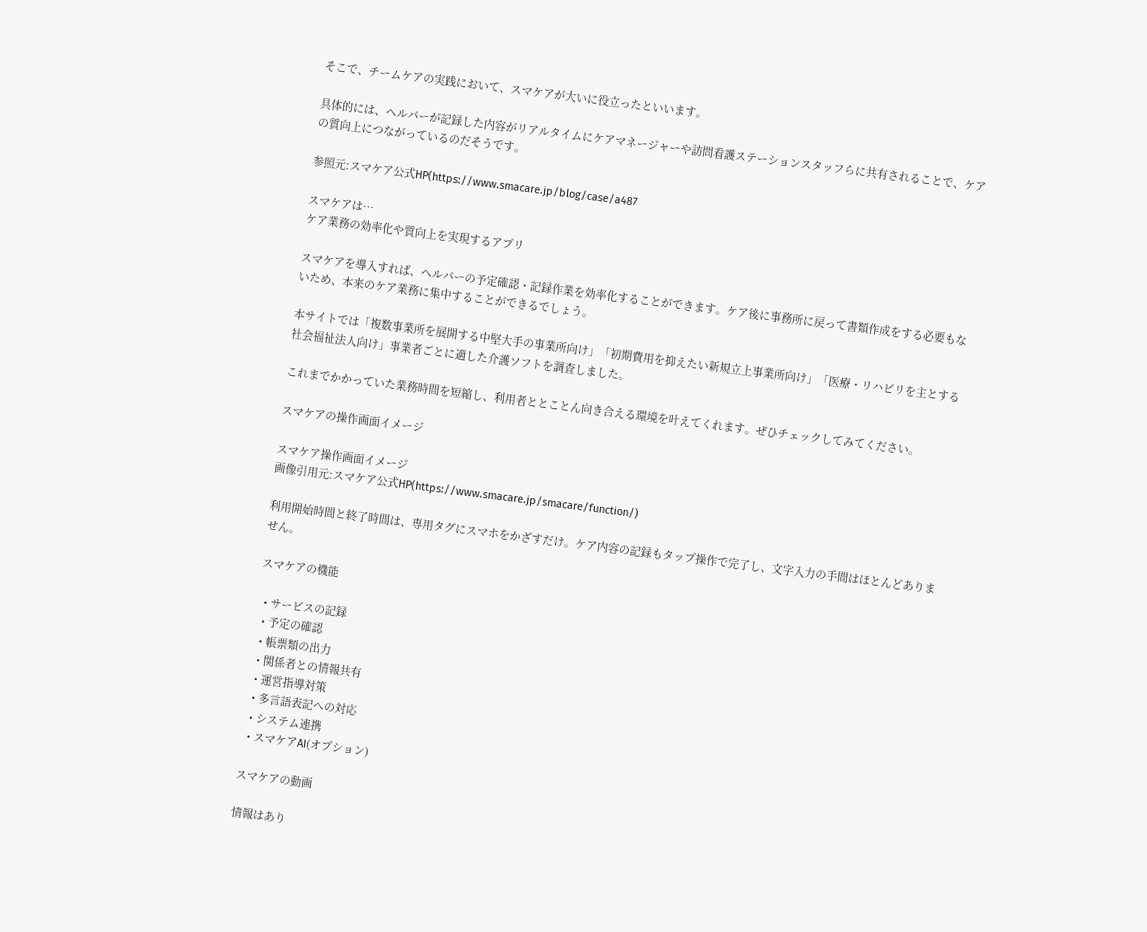そこで、チームケアの実践において、スマケアが大いに役立ったといいます。

具体的には、ヘルパーが記録した内容がリアルタイムにケアマネージャーや訪問看護ステーションスタッフらに共有されることで、ケアの質向上につながっているのだそうです。

参照元:スマケア公式HP(https://www.smacare.jp/blog/case/a487

スマケアは…
ケア業務の効率化や質向上を実現するアプリ

スマケアを導入すれば、ヘルパーの予定確認・記録作業を効率化することができます。ケア後に事務所に戻って書類作成をする必要もないため、本来のケア業務に集中することができるでしょう。

本サイトでは「複数事業所を展開する中堅大手の事業所向け」「初期費用を抑えたい新規立上事業所向け」「医療・リハビリを主とする社会福祉法人向け」事業者ごとに適した介護ソフトを調査しました。

これまでかかっていた業務時間を短縮し、利用者ととことん向き合える環境を叶えてくれます。ぜひチェックしてみてください。

スマケアの操作画面イメージ

スマケア操作画面イメージ
画像引用元:スマケア公式HP(https://www.smacare.jp/smacare/function/)

利用開始時間と終了時間は、専用タグにスマホをかざすだけ。ケア内容の記録もタップ操作で完了し、文字入力の手間はほとんどありません。

スマケアの機能

  • サービスの記録
  • 予定の確認
  • 帳票類の出力
  • 関係者との情報共有
  • 運営指導対策
  • 多言語表記への対応
  • システム連携
  • スマケアAI(オプション)

スマケアの動画

情報はあり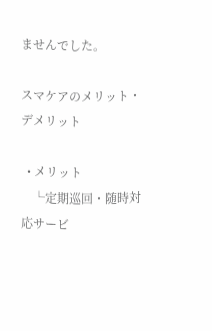ませんでした。

スマケアのメリット・デメリット

  • メリット
    └定期巡回・随時対応サービ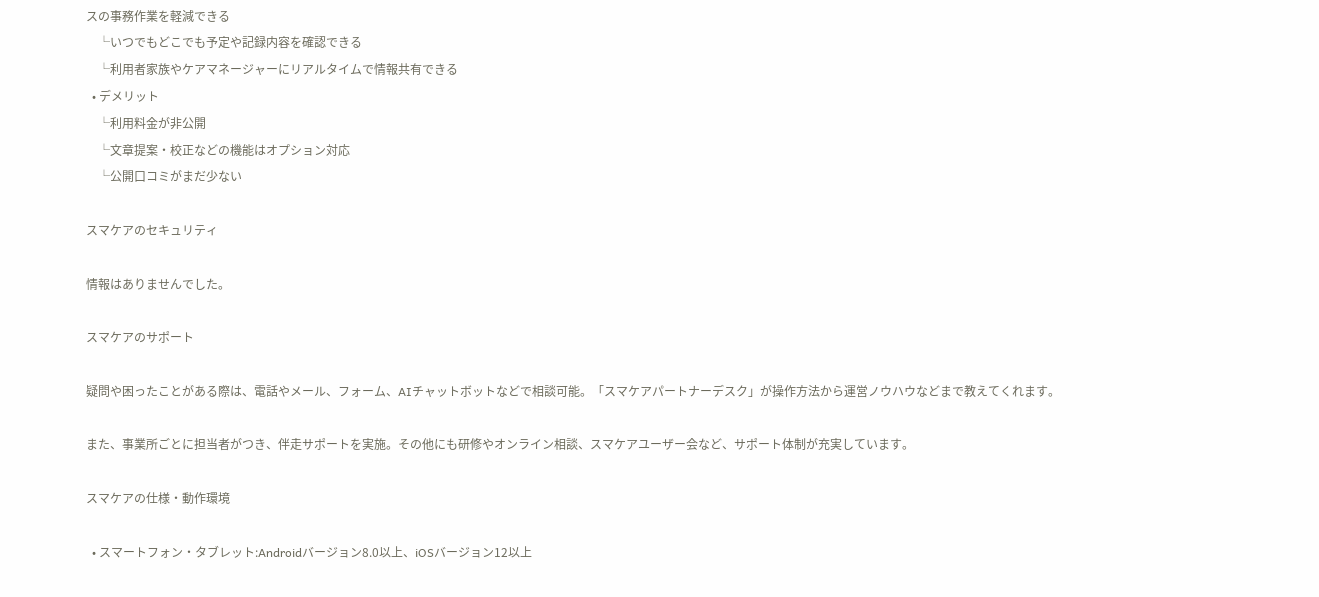スの事務作業を軽減できる
    └いつでもどこでも予定や記録内容を確認できる
    └利用者家族やケアマネージャーにリアルタイムで情報共有できる
  • デメリット
    └利用料金が非公開
    └文章提案・校正などの機能はオプション対応
    └公開口コミがまだ少ない

スマケアのセキュリティ

情報はありませんでした。

スマケアのサポート

疑問や困ったことがある際は、電話やメール、フォーム、AIチャットボットなどで相談可能。「スマケアパートナーデスク」が操作方法から運営ノウハウなどまで教えてくれます。

また、事業所ごとに担当者がつき、伴走サポートを実施。その他にも研修やオンライン相談、スマケアユーザー会など、サポート体制が充実しています。

スマケアの仕様・動作環境

  • スマートフォン・タブレット:Androidバージョン8.0以上、iOSバージョン12以上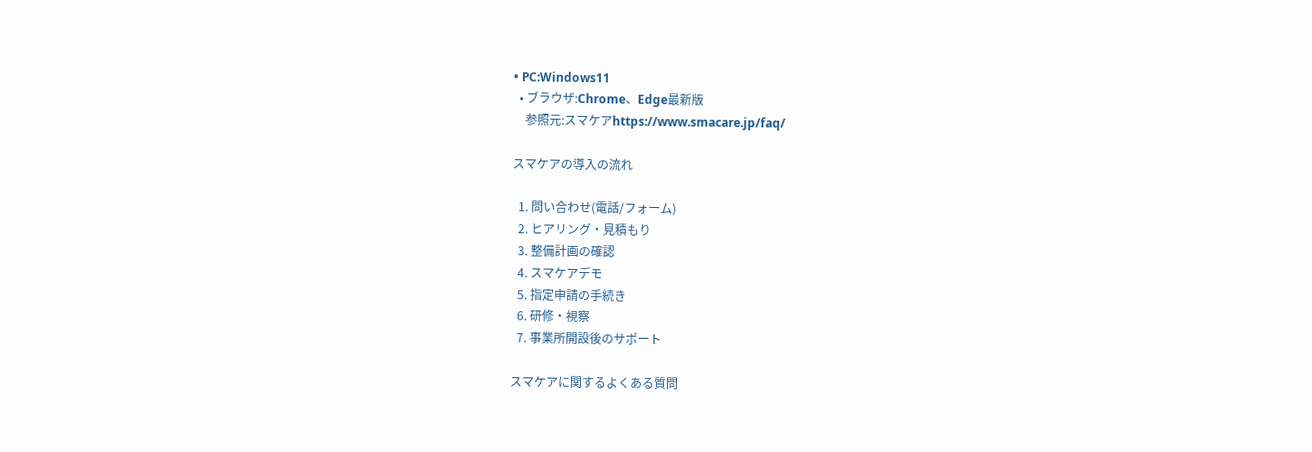• PC:Windows11
  • ブラウザ:Chrome、Edge最新版
    参照元:スマケアhttps://www.smacare.jp/faq/

スマケアの導入の流れ

  1. 問い合わせ(電話/フォーム)
  2. ヒアリング・見積もり
  3. 整備計画の確認
  4. スマケアデモ
  5. 指定申請の手続き
  6. 研修・視察
  7. 事業所開設後のサポート

スマケアに関するよくある質問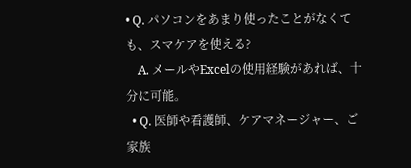• Q. パソコンをあまり使ったことがなくても、スマケアを使える?
    A. メールやExcelの使用経験があれば、十分に可能。
  • Q. 医師や看護師、ケアマネージャー、ご家族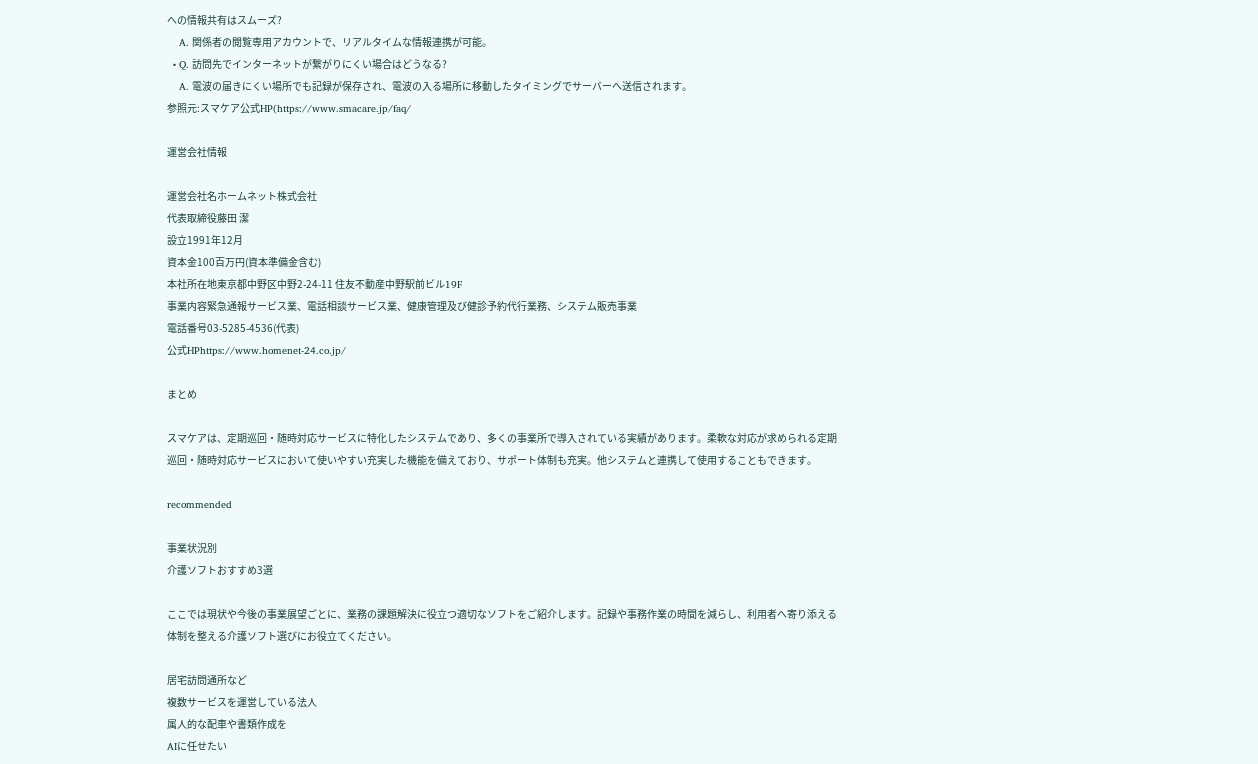への情報共有はスムーズ?
    A. 関係者の閲覧専用アカウントで、リアルタイムな情報連携が可能。
  • Q. 訪問先でインターネットが繋がりにくい場合はどうなる?
    A. 電波の届きにくい場所でも記録が保存され、電波の入る場所に移動したタイミングでサーバーへ送信されます。
参照元:スマケア公式HP(https://www.smacare.jp/faq/

運営会社情報

運営会社名ホームネット株式会社
代表取締役藤田 潔
設立1991年12月
資本金100百万円(資本準備金含む)
本社所在地東京都中野区中野2-24-11 住友不動産中野駅前ビル19F
事業内容緊急通報サービス業、電話相談サービス業、健康管理及び健診予約代行業務、システム販売事業
電話番号03-5285-4536(代表)
公式HPhttps://www.homenet-24.co.jp/

まとめ

スマケアは、定期巡回・随時対応サービスに特化したシステムであり、多くの事業所で導入されている実績があります。柔軟な対応が求められる定期巡回・随時対応サービスにおいて使いやすい充実した機能を備えており、サポート体制も充実。他システムと連携して使用することもできます。

recommended

事業状況別
介護ソフトおすすめ3選

ここでは現状や今後の事業展望ごとに、業務の課題解決に役立つ適切なソフトをご紹介します。記録や事務作業の時間を減らし、利用者へ寄り添える体制を整える介護ソフト選びにお役立てください。

居宅訪問通所など
複数サービスを運営している法人
属人的な配車や書類作成を
AIに任せたい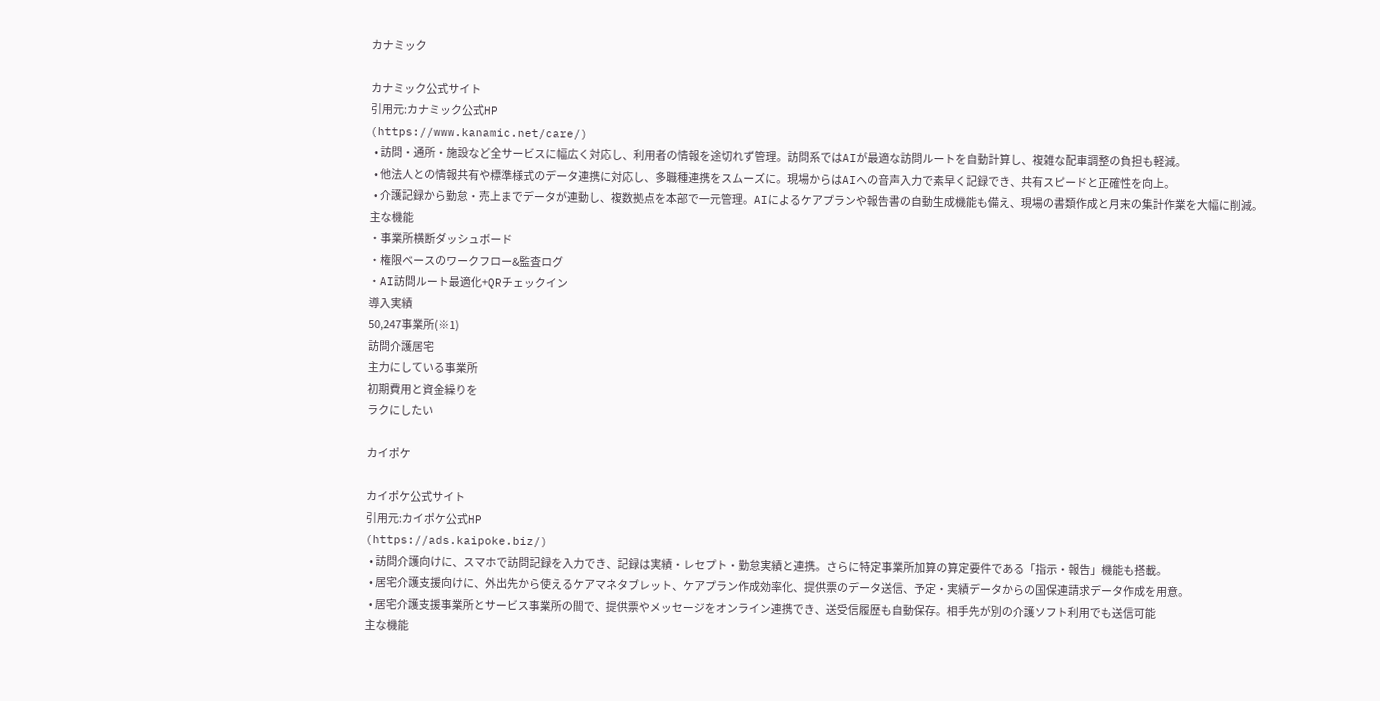カナミック

カナミック公式サイト
引用元:カナミック公式HP
(https://www.kanamic.net/care/)
  • 訪問・通所・施設など全サービスに幅広く対応し、利用者の情報を途切れず管理。訪問系ではAIが最適な訪問ルートを自動計算し、複雑な配車調整の負担も軽減。
  • 他法人との情報共有や標準様式のデータ連携に対応し、多職種連携をスムーズに。現場からはAIへの音声入力で素早く記録でき、共有スピードと正確性を向上。
  • 介護記録から勤怠・売上までデータが連動し、複数拠点を本部で一元管理。AIによるケアプランや報告書の自動生成機能も備え、現場の書類作成と月末の集計作業を大幅に削減。
主な機能
・事業所横断ダッシュボード
・権限ベースのワークフロー&監査ログ
・AI訪問ルート最適化+QRチェックイン
導入実績
50,247事業所(※1)
訪問介護居宅
主力にしている事業所
初期費用と資金繰りを
ラクにしたい

カイポケ

カイポケ公式サイト
引用元:カイポケ公式HP
(https://ads.kaipoke.biz/)
  • 訪問介護向けに、スマホで訪問記録を入力でき、記録は実績・レセプト・勤怠実績と連携。さらに特定事業所加算の算定要件である「指示・報告」機能も搭載。
  • 居宅介護支援向けに、外出先から使えるケアマネタブレット、ケアプラン作成効率化、提供票のデータ送信、予定・実績データからの国保連請求データ作成を用意。
  • 居宅介護支援事業所とサービス事業所の間で、提供票やメッセージをオンライン連携でき、送受信履歴も自動保存。相手先が別の介護ソフト利用でも送信可能
主な機能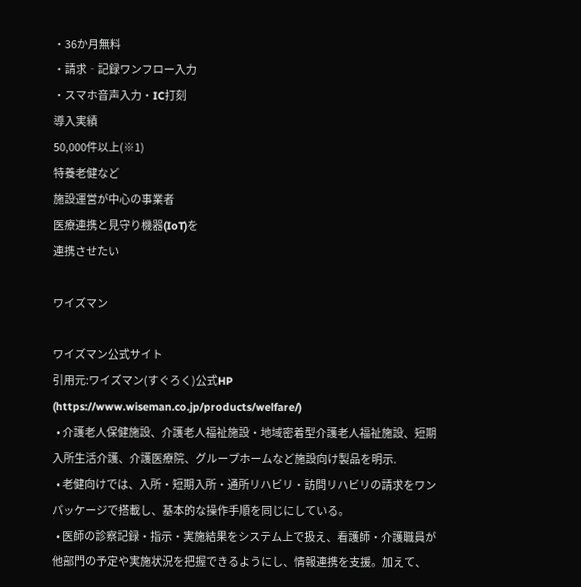・36か月無料
・請求‐記録ワンフロー入力
・スマホ音声入力・IC打刻
導入実績
50,000件以上(※1)
特養老健など
施設運営が中心の事業者
医療連携と見守り機器(IoT)を
連携させたい

ワイズマン

ワイズマン公式サイト
引用元:ワイズマン(すぐろく)公式HP
(https://www.wiseman.co.jp/products/welfare/)
  • 介護老人保健施設、介護老人福祉施設・地域密着型介護老人福祉施設、短期入所生活介護、介護医療院、グループホームなど施設向け製品を明示.
  • 老健向けでは、入所・短期入所・通所リハビリ・訪問リハビリの請求をワンパッケージで搭載し、基本的な操作手順を同じにしている。
  • 医師の診察記録・指示・実施結果をシステム上で扱え、看護師・介護職員が他部門の予定や実施状況を把握できるようにし、情報連携を支援。加えて、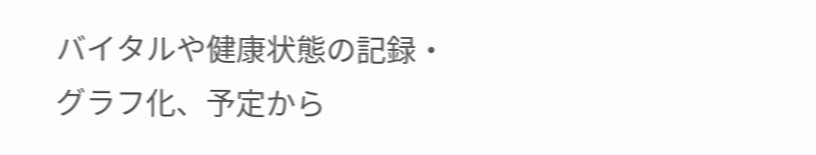バイタルや健康状態の記録・グラフ化、予定から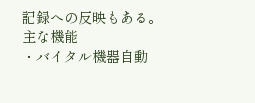記録への反映もある。
主な機能
・バイタル機器自動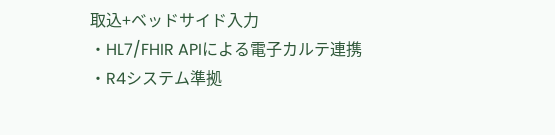取込+ベッドサイド入力
・HL7/FHIR APIによる電子カルテ連携
・R4システム準拠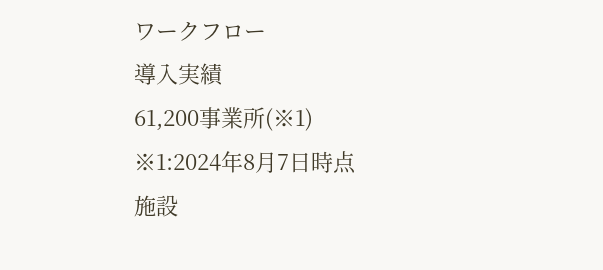ワークフロー
導入実績
61,200事業所(※1)
※1:2024年8月7日時点
施設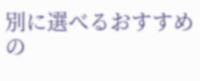別に選べるおすすめの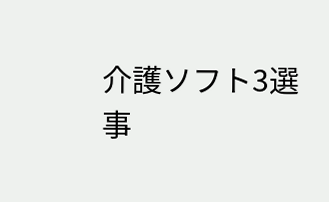介護ソフト3選
事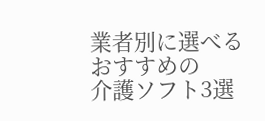業者別に選べる
おすすめの
介護ソフト3選